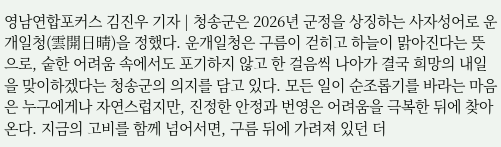영남연합포커스 김진우 기자 | 청송군은 2026년 군정을 상징하는 사자성어로 운개일청(雲開日晴)을 정했다. 운개일청은 구름이 걷히고 하늘이 맑아진다는 뜻으로, 숱한 어려움 속에서도 포기하지 않고 한 걸음씩 나아가 결국 희망의 내일을 맞이하겠다는 청송군의 의지를 담고 있다. 모든 일이 순조롭기를 바라는 마음은 누구에게나 자연스럽지만, 진정한 안정과 번영은 어려움을 극복한 뒤에 찾아온다. 지금의 고비를 함께 넘어서면, 구름 뒤에 가려져 있던 더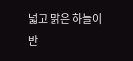넓고 맑은 하늘이 반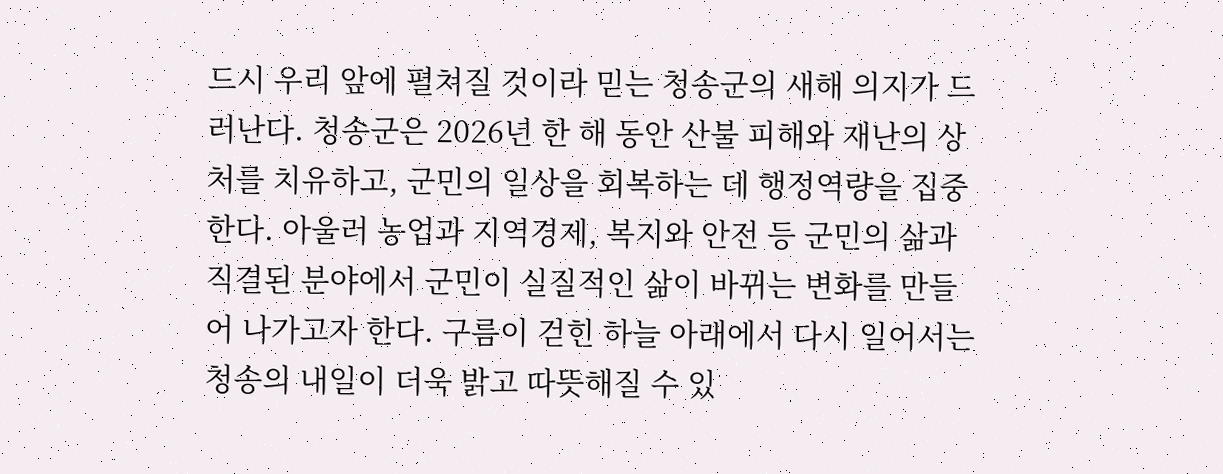드시 우리 앞에 펼쳐질 것이라 믿는 청송군의 새해 의지가 드러난다. 청송군은 2026년 한 해 동안 산불 피해와 재난의 상처를 치유하고, 군민의 일상을 회복하는 데 행정역량을 집중한다. 아울러 농업과 지역경제, 복지와 안전 등 군민의 삶과 직결된 분야에서 군민이 실질적인 삶이 바뀌는 변화를 만들어 나가고자 한다. 구름이 걷힌 하늘 아래에서 다시 일어서는 청송의 내일이 더욱 밝고 따뜻해질 수 있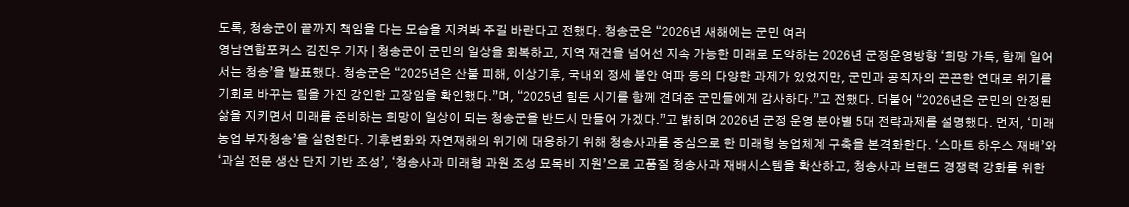도록, 청송군이 끝까지 책임을 다는 모습을 지켜봐 주길 바란다고 전했다. 청송군은 “2026년 새해에는 군민 여러
영남연합포커스 김진우 기자 | 청송군이 군민의 일상을 회복하고, 지역 재건을 넘어선 지속 가능한 미래로 도약하는 2026년 군정운영방향 ‘희망 가득, 함께 일어서는 청송’을 발표했다. 청송군은 “2025년은 산불 피해, 이상기후, 국내외 정세 불안 여파 등의 다양한 과제가 있었지만, 군민과 공직자의 끈끈한 연대로 위기를 기회로 바꾸는 힘을 가진 강인한 고장임을 확인했다.”며, “2025년 힘든 시기를 함께 견뎌준 군민들에게 감사하다.”고 전했다. 더불어 “2026년은 군민의 안정된 삶을 지키면서 미래를 준비하는 희망이 일상이 되는 청송군을 반드시 만들어 가겠다.”고 밝히며 2026년 군정 운영 분야별 5대 전략과제를 설명했다. 먼저, ‘미래농업 부자청송’을 실현한다. 기후변화와 자연재해의 위기에 대응하기 위해 청송사과를 중심으로 한 미래형 농업체계 구축을 본격화한다. ‘스마트 하우스 재배’와 ‘과실 전문 생산 단지 기반 조성’, ‘청송사과 미래형 과원 조성 묘목비 지원’으로 고품질 청송사과 재배시스템을 확산하고, 청송사과 브랜드 경쟁력 강화를 위한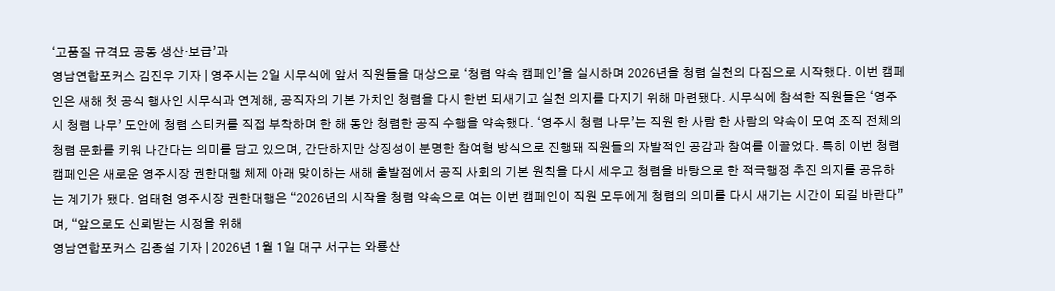‘고품질 규격묘 공동 생산·보급’과
영남연합포커스 김진우 기자 | 영주시는 2일 시무식에 앞서 직원들을 대상으로 ‘청렴 약속 캠페인’을 실시하며 2026년을 청렴 실천의 다짐으로 시작했다. 이번 캠페인은 새해 첫 공식 행사인 시무식과 연계해, 공직자의 기본 가치인 청렴을 다시 한번 되새기고 실천 의지를 다지기 위해 마련됐다. 시무식에 참석한 직원들은 ‘영주시 청렴 나무’ 도안에 청렴 스티커를 직접 부착하며 한 해 동안 청렴한 공직 수행을 약속했다. ‘영주시 청렴 나무’는 직원 한 사람 한 사람의 약속이 모여 조직 전체의 청렴 문화를 키워 나간다는 의미를 담고 있으며, 간단하지만 상징성이 분명한 참여형 방식으로 진행돼 직원들의 자발적인 공감과 참여를 이끌었다. 특히 이번 청렴 캠페인은 새로운 영주시장 권한대행 체제 아래 맞이하는 새해 출발점에서 공직 사회의 기본 원칙을 다시 세우고 청렴을 바탕으로 한 적극행정 추진 의지를 공유하는 계기가 됐다. 엄태현 영주시장 권한대행은 “2026년의 시작을 청렴 약속으로 여는 이번 캠페인이 직원 모두에게 청렴의 의미를 다시 새기는 시간이 되길 바란다”며, “앞으로도 신뢰받는 시정을 위해
영남연합포커스 김종설 기자 | 2026년 1월 1일 대구 서구는 와룡산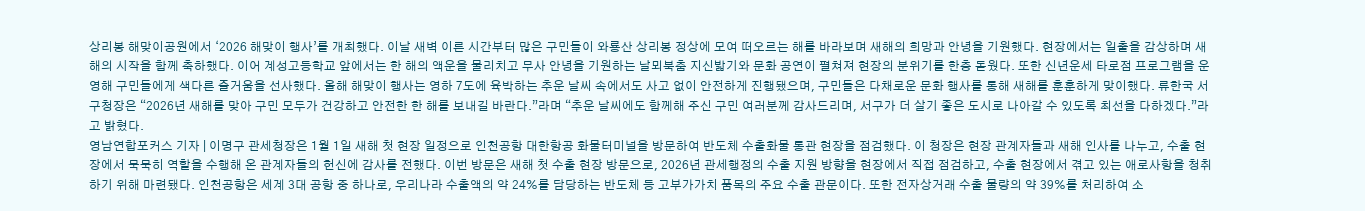상리봉 해맞이공원에서 ‘2026 해맞이 행사’를 개최했다. 이날 새벽 이른 시간부터 많은 구민들이 와룡산 상리봉 정상에 모여 떠오르는 해를 바라보며 새해의 희망과 안녕을 기원했다. 현장에서는 일출을 감상하며 새해의 시작을 함께 축하했다. 이어 계성고등학교 앞에서는 한 해의 액운을 물리치고 무사 안녕을 기원하는 날뫼북춤 지신밟기와 문화 공연이 펼쳐져 현장의 분위기를 한층 돋웠다. 또한 신년운세 타로점 프로그램을 운영해 구민들에게 색다른 즐거움을 선사했다. 올해 해맞이 행사는 영하 7도에 육박하는 추운 날씨 속에서도 사고 없이 안전하게 진행됐으며, 구민들은 다채로운 문화 행사를 통해 새해를 훈훈하게 맞이했다. 류한국 서구청장은 “2026년 새해를 맞아 구민 모두가 건강하고 안전한 한 해를 보내길 바란다.”라며 “추운 날씨에도 함께해 주신 구민 여러분께 감사드리며, 서구가 더 살기 좋은 도시로 나아갈 수 있도록 최선을 다하겠다.”라고 밝혔다.
영남연합포커스 기자 | 이명구 관세청장은 1월 1일 새해 첫 현장 일정으로 인천공항 대한항공 화물터미널을 방문하여 반도체 수출화물 통관 현장을 점검했다. 이 청장은 현장 관계자들과 새해 인사를 나누고, 수출 현장에서 묵묵히 역할을 수행해 온 관계자들의 헌신에 감사를 전했다. 이번 방문은 새해 첫 수출 현장 방문으로, 2026년 관세행정의 수출 지원 방향을 현장에서 직접 점검하고, 수출 현장에서 겪고 있는 애로사항을 청취하기 위해 마련됐다. 인천공항은 세계 3대 공항 중 하나로, 우리나라 수출액의 약 24%를 담당하는 반도체 등 고부가가치 품목의 주요 수출 관문이다. 또한 전자상거래 수출 물량의 약 39%를 처리하여 소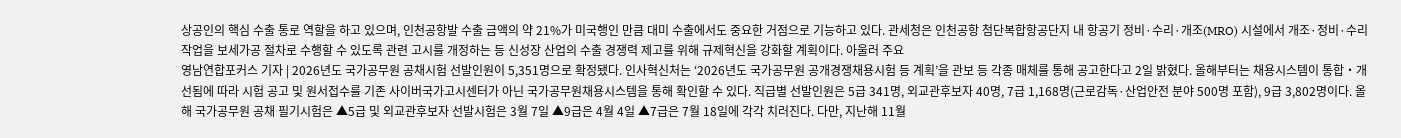상공인의 핵심 수출 통로 역할을 하고 있으며, 인천공항발 수출 금액의 약 21%가 미국행인 만큼 대미 수출에서도 중요한 거점으로 기능하고 있다. 관세청은 인천공항 첨단복합항공단지 내 항공기 정비·수리·개조(MRO) 시설에서 개조·정비·수리 작업을 보세가공 절차로 수행할 수 있도록 관련 고시를 개정하는 등 신성장 산업의 수출 경쟁력 제고를 위해 규제혁신을 강화할 계획이다. 아울러 주요
영남연합포커스 기자 | 2026년도 국가공무원 공채시험 선발인원이 5,351명으로 확정됐다. 인사혁신처는 ‘2026년도 국가공무원 공개경쟁채용시험 등 계획’을 관보 등 각종 매체를 통해 공고한다고 2일 밝혔다. 올해부터는 채용시스템이 통합‧개선됨에 따라 시험 공고 및 원서접수를 기존 사이버국가고시센터가 아닌 국가공무원채용시스템을 통해 확인할 수 있다. 직급별 선발인원은 5급 341명, 외교관후보자 40명, 7급 1,168명(근로감독·산업안전 분야 500명 포함), 9급 3,802명이다. 올해 국가공무원 공채 필기시험은 ▲5급 및 외교관후보자 선발시험은 3월 7일 ▲9급은 4월 4일 ▲7급은 7월 18일에 각각 치러진다. 다만, 지난해 11월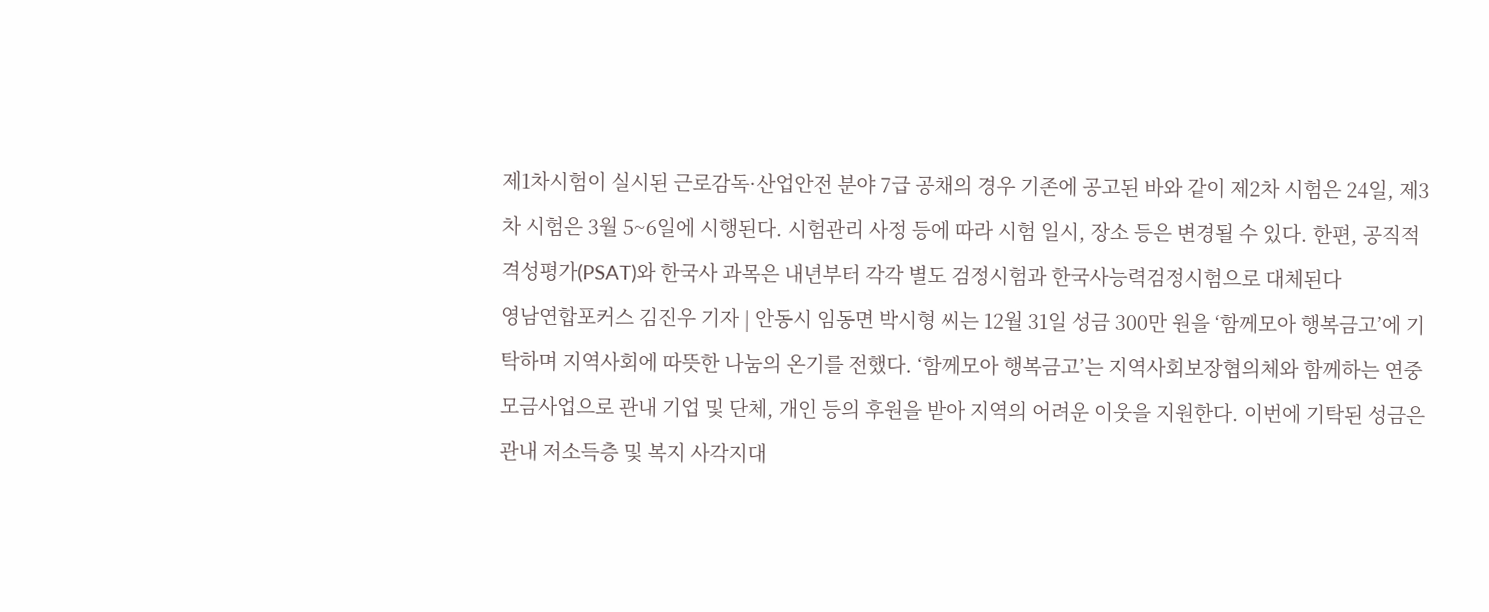제1차시험이 실시된 근로감독·산업안전 분야 7급 공채의 경우 기존에 공고된 바와 같이 제2차 시험은 24일, 제3차 시험은 3월 5~6일에 시행된다. 시험관리 사정 등에 따라 시험 일시, 장소 등은 변경될 수 있다. 한편, 공직적격성평가(PSAT)와 한국사 과목은 내년부터 각각 별도 검정시험과 한국사능력검정시험으로 대체된다
영남연합포커스 김진우 기자 | 안동시 임동면 박시형 씨는 12월 31일 성금 300만 원을 ‘함께모아 행복금고’에 기탁하며 지역사회에 따뜻한 나눔의 온기를 전했다. ‘함께모아 행복금고’는 지역사회보장협의체와 함께하는 연중 모금사업으로 관내 기업 및 단체, 개인 등의 후원을 받아 지역의 어려운 이웃을 지원한다. 이번에 기탁된 성금은 관내 저소득층 및 복지 사각지대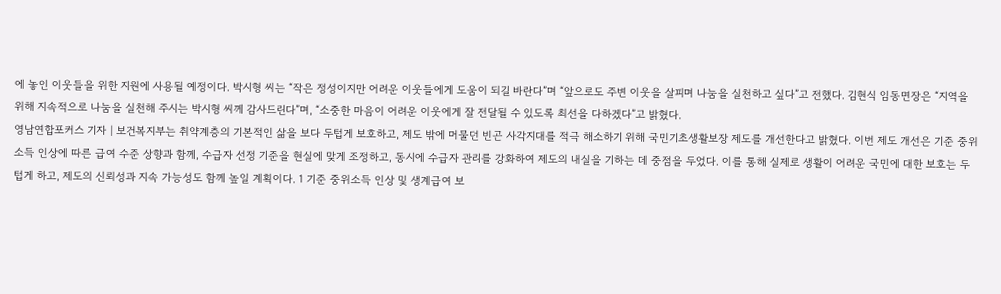에 놓인 이웃들을 위한 지원에 사용될 예정이다. 박시형 씨는 “작은 정성이지만 어려운 이웃들에게 도움이 되길 바란다”며 “앞으로도 주변 이웃을 살피며 나눔을 실천하고 싶다”고 전했다. 김현식 임동면장은 “지역을 위해 지속적으로 나눔을 실천해 주시는 박시형 씨께 감사드린다”며, “소중한 마음이 어려운 이웃에게 잘 전달될 수 있도록 최선을 다하겠다”고 밝혔다.
영남연합포커스 기자 | 보건복지부는 취약계층의 기본적인 삶을 보다 두텁게 보호하고, 제도 밖에 머물던 빈곤 사각지대를 적극 해소하기 위해 국민기초생활보장 제도를 개선한다고 밝혔다. 이번 제도 개선은 기준 중위소득 인상에 따른 급여 수준 상향과 함께, 수급자 선정 기준을 현실에 맞게 조정하고, 동시에 수급자 관리를 강화하여 제도의 내실을 기하는 데 중점을 두었다. 이를 통해 실제로 생활이 어려운 국민에 대한 보호는 두텁게 하고, 제도의 신뢰성과 지속 가능성도 함께 높일 계획이다. 1 기준 중위소득 인상 및 생계급여 보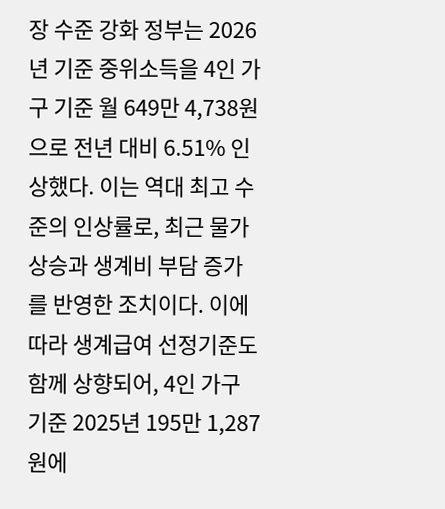장 수준 강화 정부는 2026년 기준 중위소득을 4인 가구 기준 월 649만 4,738원으로 전년 대비 6.51% 인상했다. 이는 역대 최고 수준의 인상률로, 최근 물가 상승과 생계비 부담 증가를 반영한 조치이다. 이에 따라 생계급여 선정기준도 함께 상향되어, 4인 가구 기준 2025년 195만 1,287원에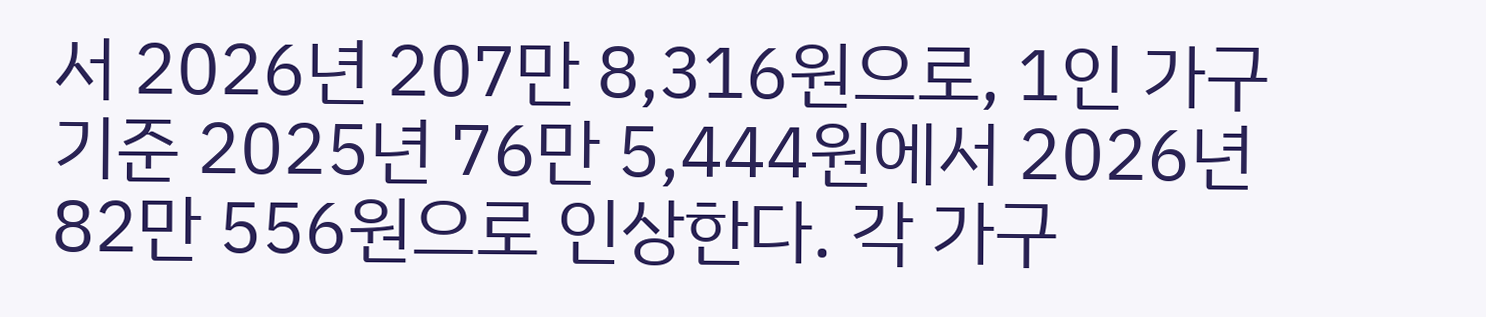서 2026년 207만 8,316원으로, 1인 가구 기준 2025년 76만 5,444원에서 2026년 82만 556원으로 인상한다. 각 가구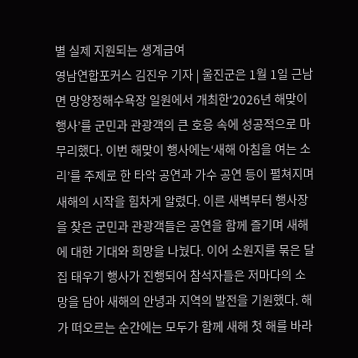별 실제 지원되는 생계급여
영남연합포커스 김진우 기자 | 울진군은 1월 1일 근남면 망양정해수욕장 일원에서 개최한‘2026년 해맞이 행사’를 군민과 관광객의 큰 호응 속에 성공적으로 마무리했다. 이번 해맞이 행사에는‘새해 아침을 여는 소리’를 주제로 한 타악 공연과 가수 공연 등이 펼쳐지며 새해의 시작을 힘차게 알렸다. 이른 새벽부터 행사장을 찾은 군민과 관광객들은 공연을 함께 즐기며 새해에 대한 기대와 희망을 나눴다. 이어 소원지를 묶은 달집 태우기 행사가 진행되어 참석자들은 저마다의 소망을 담아 새해의 안녕과 지역의 발전을 기원했다. 해가 떠오르는 순간에는 모두가 함께 새해 첫 해를 바라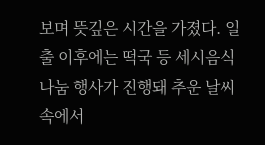보며 뜻깊은 시간을 가졌다. 일출 이후에는 떡국 등 세시음식 나눔 행사가 진행돼 추운 날씨 속에서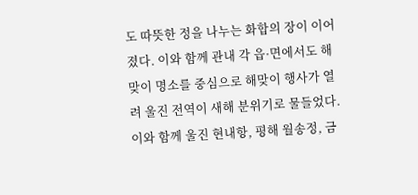도 따뜻한 정을 나누는 화합의 장이 이어졌다. 이와 함께 관내 각 읍·면에서도 해맞이 명소를 중심으로 해맞이 행사가 열려 울진 전역이 새해 분위기로 물들었다. 이와 함께 울진 현내항, 평해 월송정, 금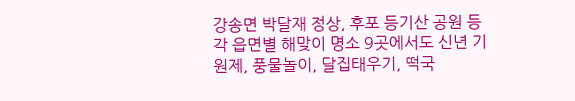강송면 박달재 정상, 후포 등기산 공원 등 각 읍면별 해맞이 명소 9곳에서도 신년 기원제, 풍물놀이, 달집태우기, 떡국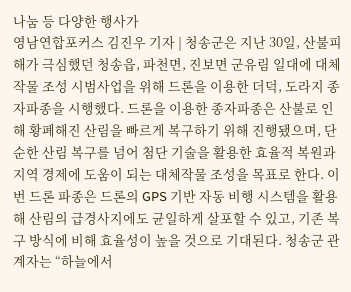나눔 등 다양한 행사가
영남연합포커스 김진우 기자 | 청송군은 지난 30일, 산불피해가 극심했던 청송읍, 파천면, 진보면 군유림 일대에 대체작물 조성 시범사업을 위해 드론을 이용한 더덕, 도라지 종자파종을 시행했다. 드론을 이용한 종자파종은 산불로 인해 황폐해진 산림을 빠르게 복구하기 위해 진행됐으며, 단순한 산림 복구를 넘어 첨단 기술을 활용한 효율적 복원과 지역 경제에 도움이 되는 대체작물 조성을 목표로 한다. 이번 드론 파종은 드론의 GPS 기반 자동 비행 시스템을 활용해 산림의 급경사지에도 균일하게 살포할 수 있고, 기존 복구 방식에 비해 효율성이 높을 것으로 기대된다. 청송군 관계자는 “하늘에서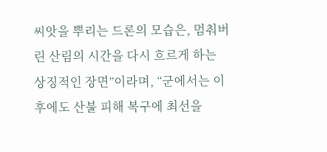씨앗을 뿌리는 드론의 모습은, 멈춰버린 산림의 시간을 다시 흐르게 하는 상징적인 장면”이라며, “군에서는 이후에도 산불 피해 복구에 최선을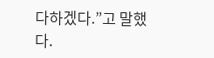다하겠다.”고 말했다.